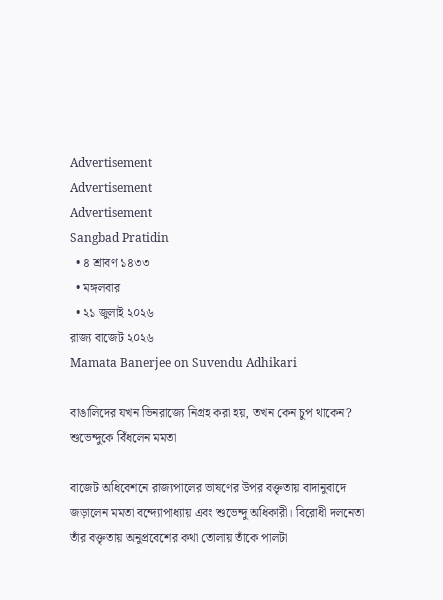Advertisement
Advertisement
Advertisement
Sangbad Pratidin
  • ৪ শ্রাবণ ১৪৩৩
  • মঙ্গলবার
  • ২১ জুলাই ২০২৬
রাজ্য বাজেট ২০২৬
Mamata Banerjee on Suvendu Adhikari

বাঙালিদের যখন ভিনরাজ্যে নিগ্রহ করা হয়, তখন কেন চুপ থাকেন? শুভেন্দুকে বিঁধলেন মমতা

বাজেট অধিবেশনে রাজ্যপালের ভাষণের উপর বক্তৃতায় বাদানুবাদে জড়ালেন মমতা বন্দ্যোপাধ্যায় এবং শুভেন্দু অধিকারী। বিরোধী দলনেতা তাঁর বক্তৃতায় অনুপ্রবেশের কথা তোলায় তাঁকে পালটা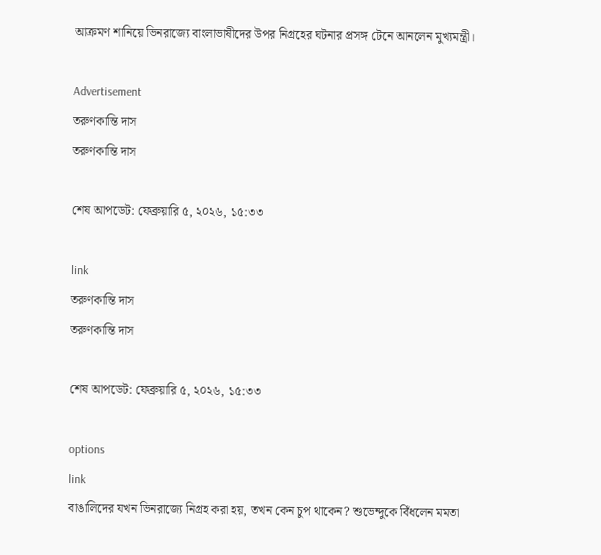আক্রমণ শানিয়ে ভিনরাজ্যে বাংলাভাষীদের উপর নিগ্রহের ঘটনার প্রসঙ্গ টেনে আনলেন মুখ্যমন্ত্রী।

Advertisement
তরুণকান্তি দাস
তরুণকান্তি দাস

শেষ আপডেট: ফেব্রুয়ারি ৫, ২০২৬, ১৫:৩৩

link
তরুণকান্তি দাস
তরুণকান্তি দাস

শেষ আপডেট: ফেব্রুয়ারি ৫, ২০২৬, ১৫:৩৩

options
link
বাঙালিদের যখন ভিনরাজ্যে নিগ্রহ করা হয়, তখন কেন চুপ থাকেন? শুভেন্দুকে বিঁধলেন মমতা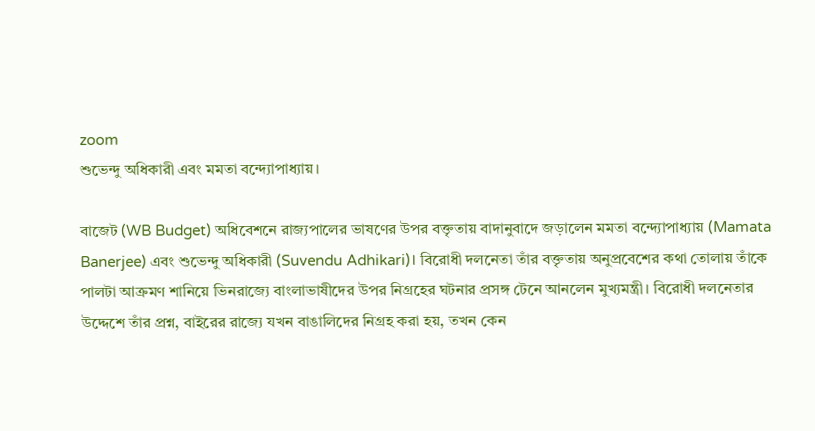zoom
শুভেন্দু অধিকারী এবং মমতা বন্দ্যোপাধ্যায়।

বাজেট (WB Budget) অধিবেশনে রাজ্যপালের ভাষণের উপর বক্তৃতায় বাদানুবাদে জড়ালেন মমতা বন্দ্যোপাধ্যায় (Mamata Banerjee) এবং শুভেন্দু অধিকারী (Suvendu Adhikari)। বিরোধী দলনেতা তাঁর বক্তৃতায় অনুপ্রবেশের কথা তোলায় তাঁকে পালটা আক্রমণ শানিয়ে ভিনরাজ্যে বাংলাভাষীদের উপর নিগ্রহের ঘটনার প্রসঙ্গ টেনে আনলেন মুখ্যমন্ত্রী। বিরোধী দলনেতার উদ্দেশে তাঁর প্রশ্ন, বাইরের রাজ্যে যখন বাঙালিদের নিগ্রহ করা হয়, তখন কেন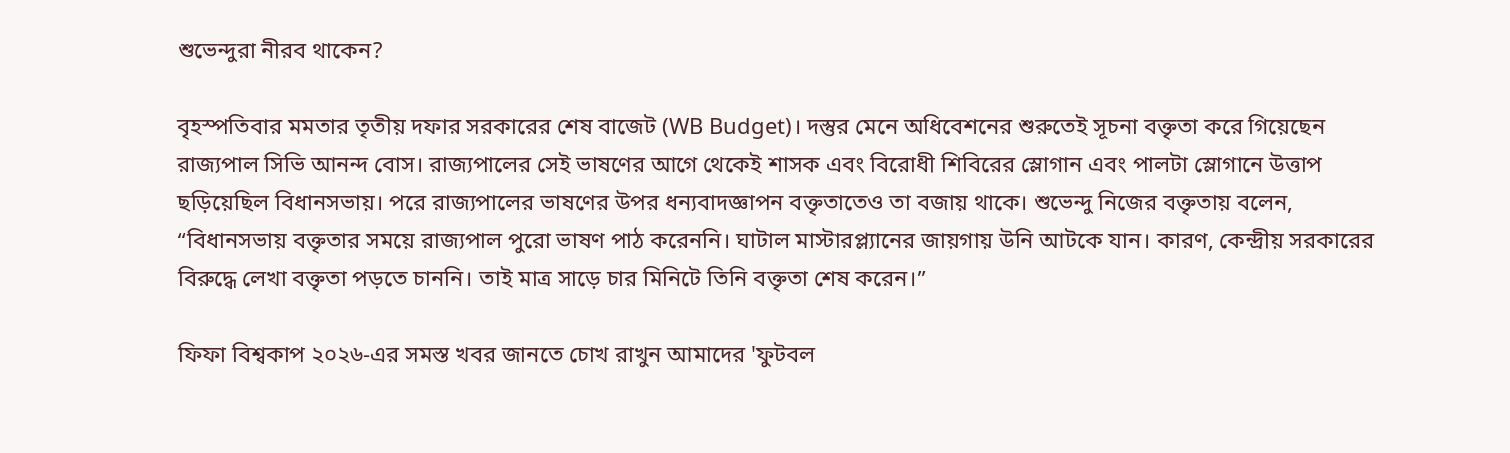শুভেন্দুরা নীরব থাকেন?

বৃহস্পতিবার মমতার তৃতীয় দফার সরকারের শেষ বাজেট (WB Budget)। দস্তুর মেনে অধিবেশনের শুরুতেই সূচনা বক্তৃতা করে গিয়েছেন রাজ্যপাল সিভি আনন্দ বোস। রাজ্যপালের সেই ভাষণের আগে থেকেই শাসক এবং বিরোধী শিবিরের স্লোগান এবং পালটা স্লোগানে উত্তাপ ছড়িয়েছিল বিধানসভায়। পরে রাজ্যপালের ভাষণের উপর ধন্যবাদজ্ঞাপন বক্তৃতাতেও তা বজায় থাকে। শুভেন্দু নিজের বক্তৃতায় বলেন, “বিধানসভায় বক্তৃতার সময়ে রাজ‍্যপাল পুরো ভাষণ পাঠ করেননি। ঘাটাল মাস্টারপ্ল্যানের জায়গায় উনি আটকে যান। কারণ, কেন্দ্রীয় সরকারের বিরুদ্ধে লেখা বক্তৃতা পড়তে চাননি। তাই মাত্র সাড়ে চার মিনিটে তিনি বক্তৃতা শেষ করেন।”

ফিফা বিশ্বকাপ ২০২৬-এর সমস্ত খবর জানতে চোখ রাখুন আমাদের 'ফুটবল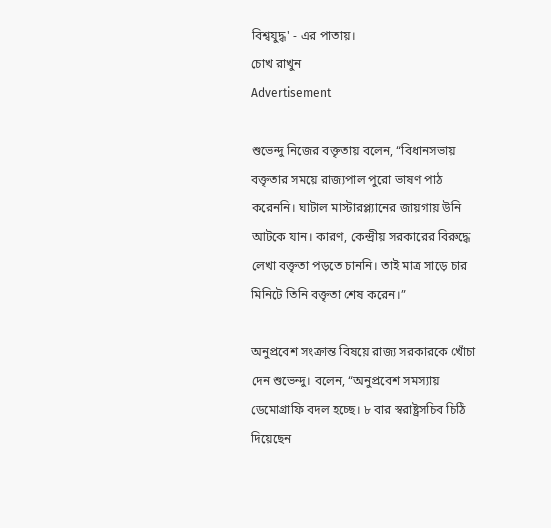বিশ্বযুদ্ধ' - এর পাতায়।
চোখ রাখুন
Advertisement

শুভেন্দু নিজের বক্তৃতায় বলেন, “বিধানসভায় বক্তৃতার সময়ে রাজ‍্যপাল পুরো ভাষণ পাঠ করেননি। ঘাটাল মাস্টারপ্ল্যানের জায়গায় উনি আটকে যান। কারণ, কেন্দ্রীয় সরকারের বিরুদ্ধে লেখা বক্তৃতা পড়তে চাননি। তাই মাত্র সাড়ে চার মিনিটে তিনি বক্তৃতা শেষ করেন।”

অনুপ্রবেশ সংক্রান্ত বিষয়ে রাজ্য সরকারকে খোঁচা দেন শুভেন্দু। বলেন, “অনুপ্রবেশ সমস্যায় ডেমোগ্রাফি বদল হচ্ছে। ৮ বার স্বরাষ্ট্রসচিব চিঠি দিয়েছেন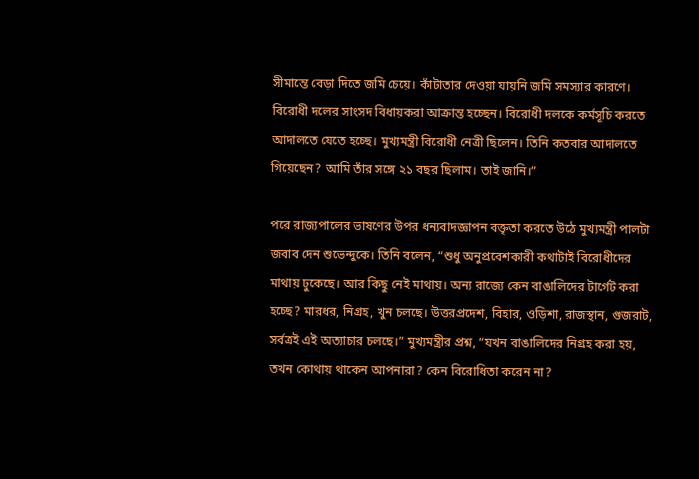সীমান্তে বেড়া দিতে জমি চেয়ে। কাঁটাতার দেওয়া যায়নি জমি সমস্যার কারণে। বিরোধী দলের সাংসদ বিধায়করা আক্রান্ত হচ্ছেন। বিরোধী দলকে কর্মসূচি করতে আদালতে যেতে হচ্ছে। মুখ্যমন্ত্রী বিরোধী নেত্রী ছিলেন। তিনি কতবার আদালতে গিয়েছেন? আমি তাঁর সঙ্গে ২১ বছর ছিলাম। তাই জানি।”

পরে রাজ্যপালের ভাষণের উপর ধন্যবাদজ্ঞাপন বক্তৃতা করতে উঠে মুখ্যমন্ত্রী পালটা জবাব দেন শুভেন্দুকে। তিনি বলেন, “শুধু অনুপ্রবেশকারী কথাটাই বিরোধীদের মাথায় ঢুকেছে। আর কিছু নেই মাথায়। অন্য রাজ্যে কেন বাঙালিদের টার্গেট করা হচ্ছে? মারধর, নিগ্রহ, খুন চলছে। উত্তরপ্রদেশ, বিহার, ওড়িশা, রাজস্থান, গুজরাট, সর্বত্রই এই অত্যাচার চলছে।” মুখ্যমন্ত্রীর প্রশ্ন, “যখন বাঙালিদের নিগ্রহ করা হয়, তখন কোথায় থাকেন আপনারা? কেন বিরোধিতা করেন না?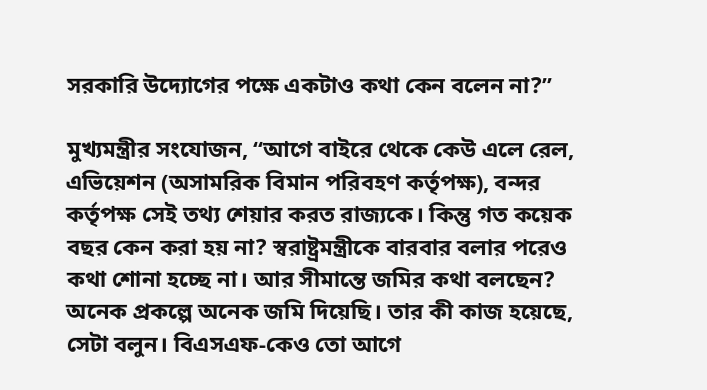সরকারি উদ্যোগের পক্ষে একটাও কথা কেন বলেন না?”

মুখ্যমন্ত্রীর সংযোজন, “আগে বাইরে থেকে কেউ এলে রেল, এভিয়েশন (অসামরিক বিমান পরিবহণ কর্তৃপক্ষ), বন্দর কর্তৃপক্ষ সেই তথ্য শেয়ার করত রাজ্যকে। কিন্তু গত কয়েক বছর কেন করা হয় না? স্বরাষ্ট্রমন্ত্রীকে বারবার বলার পরেও কথা শোনা হচ্ছে না। আর সীমান্তে জমির কথা বলছেন? অনেক প্রকল্পে অনেক জমি দিয়েছি। তার কী কাজ হয়েছে, সেটা বলুন। বিএসএফ-কেও তো আগে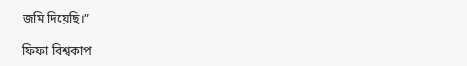জমি দিয়েছি।”

ফিফা বিশ্বকাপ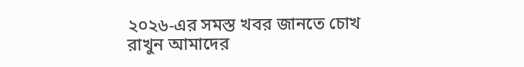২০২৬-এর সমস্ত খবর জানতে চোখ রাখুন আমাদের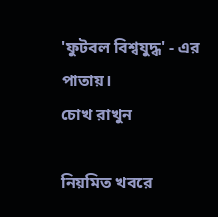'ফুটবল বিশ্বযুদ্ধ' - এর পাতায়।
চোখ রাখুন

নিয়মিত খবরে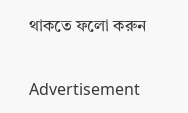থাকতে ফলো করুন

Advertisement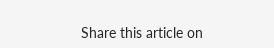Share this article on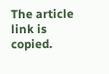The article link is copied.